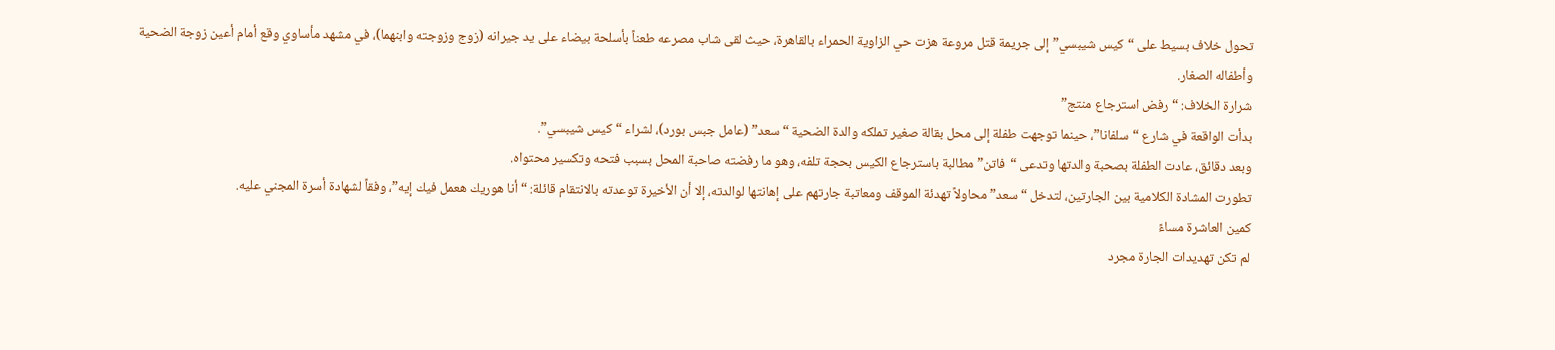تحول خلاف بسيط على “كيس شيبسي” إلى جريمة قتل مروعة هزت حي الزاوية الحمراء بالقاهرة، حيث لقى شاب مصرعه طعناً بأسلحة بيضاء على يد جيرانه (زوج وزوجته وابنهما)، في مشهد مأساوي وقع أمام أعين زوجة الضحية وأطفاله الصغار.
شرارة الخلاف: “رفض استرجاع منتج”
بدأت الواقعة في شارع “سلفانا”، حينما توجهت طفلة إلى محل بقالة صغير تملكه والدة الضحية “سعد” (عامل جبس بورد)، لشراء “كيس شيبسي”.
وبعد دقائق، عادت الطفلة بصحبة والدتها وتدعى “فاتن” مطالبة باسترجاع الكيس بحجة تلفه، وهو ما رفضته صاحبة المحل بسبب فتحه وتكسير محتواه.
تطورت المشادة الكلامية بين الجارتين، لتدخل “سعد” محاولاً تهدئة الموقف ومعاتبة جارتهم على إهانتها لوالدته، إلا أن الأخيرة توعدته بالانتقام قائلة: “أنا هوريك هعمل فيك إيه”، وفقاً لشهادة أسرة المجني عليه.
كمين العاشرة مساءً
لم تكن تهديدات الجارة مجرد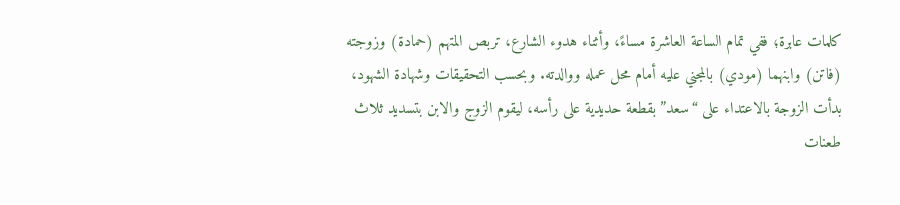كلمات عابرة؛ ففي تمام الساعة العاشرة مساءً، وأثناء هدوء الشارع، تربص المتهم (حمادة) وزوجته (فاتن) وابنهما (مودي) بالمجني عليه أمام محل عمله ووالدته. وبحسب التحقيقات وشهادة الشهود، بدأت الزوجة بالاعتداء على “سعد” بقطعة حديدية على رأسه، ليقوم الزوج والابن بتسديد ثلاث طعنات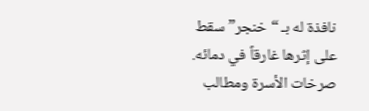نافذة له بـ “خنجر” سقط على إثرها غارقاً في دمائه.
صرخات الأسرة ومطالب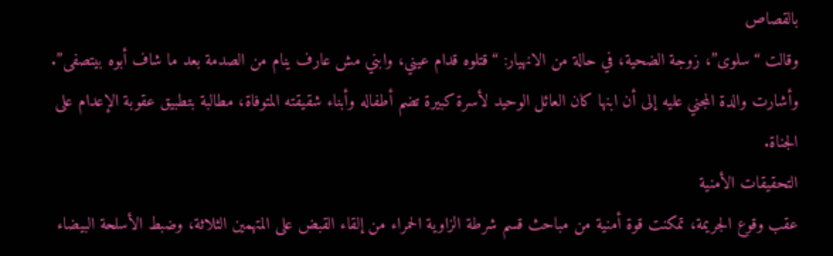بالقصاص
وقالت “سلوى”، زوجة الضحية، في حالة من الانهيار: “قتلوه قدام عيني، وابني مش عارف ينام من الصدمة بعد ما شاف أبوه بيتصفى”.
وأشارت والدة المجني عليه إلى أن ابنها كان العائل الوحيد لأسرة كبيرة تضم أطفاله وأبناء شقيقته المتوفاة، مطالبة بتطبيق عقوبة الإعدام على الجناة.
التحقيقات الأمنية
عقب وقوع الجريمة، تمكنت قوة أمنية من مباحث قسم شرطة الزاوية الحمراء من إلقاء القبض على المتهمين الثلاثة، وضبط الأسلحة البيضاء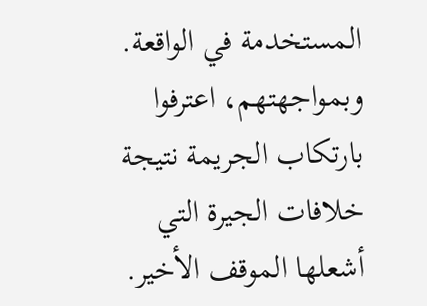المستخدمة في الواقعة.
وبمواجهتهم، اعترفوا بارتكاب الجريمة نتيجة خلافات الجيرة التي أشعلها الموقف الأخير.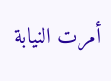أمرت النيابة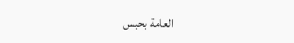العامة بحبس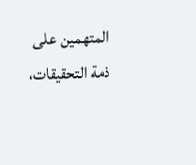المتهمين على ذمة التحقيقات،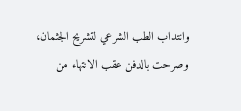وانتداب الطب الشرعي لتشريح الجثمان، وصرحت بالدفن عقب الانتهاء من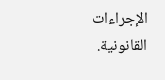الإجراءات القانونية.